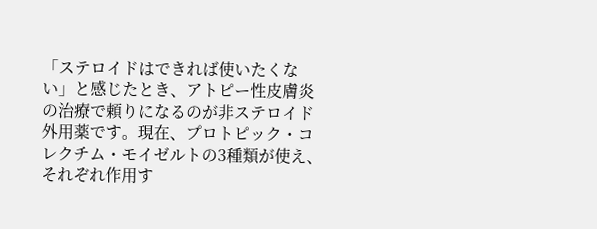「ステロイドはできれば使いたくない」と感じたとき、アトピー性皮膚炎の治療で頼りになるのが非ステロイド外用薬です。現在、プロトピック・コレクチム・モイゼルトの3種類が使え、それぞれ作用す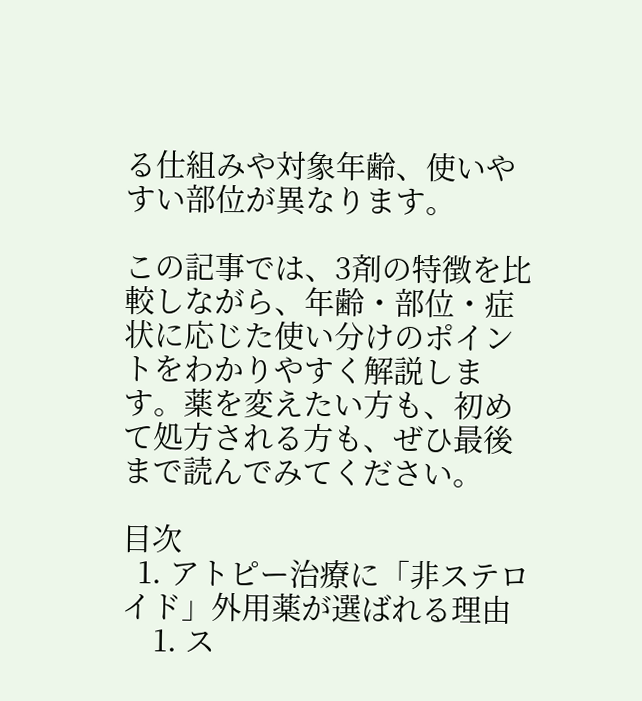る仕組みや対象年齢、使いやすい部位が異なります。

この記事では、3剤の特徴を比較しながら、年齢・部位・症状に応じた使い分けのポイントをわかりやすく解説します。薬を変えたい方も、初めて処方される方も、ぜひ最後まで読んでみてください。

目次
  1. アトピー治療に「非ステロイド」外用薬が選ばれる理由
    1. ス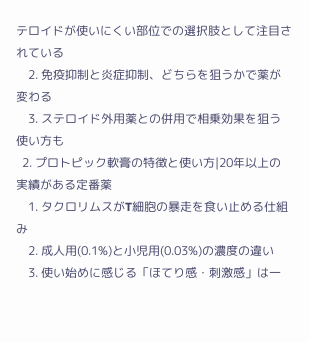テロイドが使いにくい部位での選択肢として注目されている
    2. 免疫抑制と炎症抑制、どちらを狙うかで薬が変わる
    3. ステロイド外用薬との併用で相乗効果を狙う使い方も
  2. プロトピック軟膏の特徴と使い方|20年以上の実績がある定番薬
    1. タクロリムスがT細胞の暴走を食い止める仕組み
    2. 成人用(0.1%)と小児用(0.03%)の濃度の違い
    3. 使い始めに感じる「ほてり感・刺激感」は一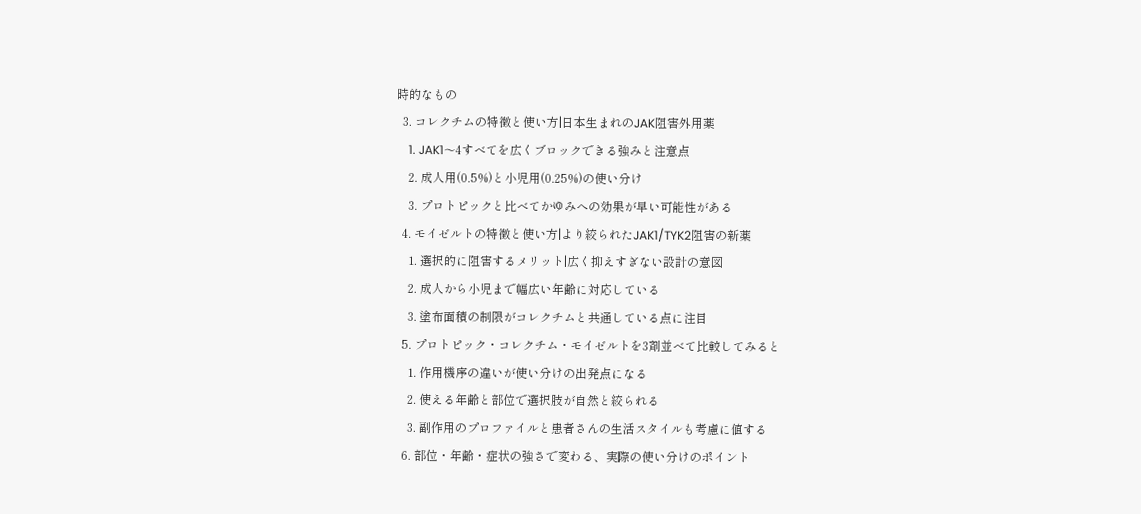時的なもの
  3. コレクチムの特徴と使い方|日本生まれのJAK阻害外用薬
    1. JAK1〜4すべてを広くブロックできる強みと注意点
    2. 成人用(0.5%)と小児用(0.25%)の使い分け
    3. プロトピックと比べてかゆみへの効果が早い可能性がある
  4. モイゼルトの特徴と使い方|より絞られたJAK1/TYK2阻害の新薬
    1. 選択的に阻害するメリット|広く抑えすぎない設計の意図
    2. 成人から小児まで幅広い年齢に対応している
    3. 塗布面積の制限がコレクチムと共通している点に注目
  5. プロトピック・コレクチム・モイゼルトを3剤並べて比較してみると
    1. 作用機序の違いが使い分けの出発点になる
    2. 使える年齢と部位で選択肢が自然と絞られる
    3. 副作用のプロファイルと患者さんの生活スタイルも考慮に値する
  6. 部位・年齢・症状の強さで変わる、実際の使い分けのポイント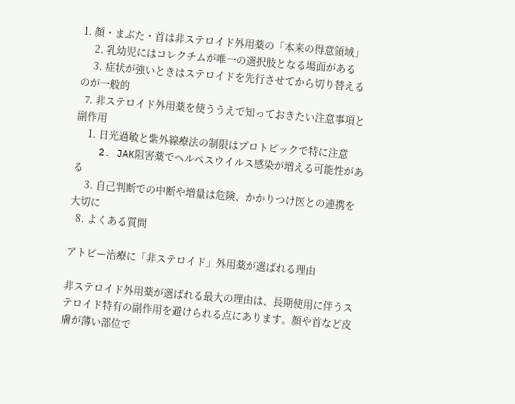1. 顔・まぶた・首は非ステロイド外用薬の「本来の得意領域」
    2. 乳幼児にはコレクチムが唯一の選択肢となる場面がある
    3. 症状が強いときはステロイドを先行させてから切り替えるのが一般的
  7. 非ステロイド外用薬を使ううえで知っておきたい注意事項と副作用
    1. 日光過敏と紫外線療法の制限はプロトピックで特に注意
    2. JAK阻害薬でヘルペスウイルス感染が増える可能性がある
    3. 自己判断での中断や増量は危険、かかりつけ医との連携を大切に
  8. よくある質問

アトピー治療に「非ステロイド」外用薬が選ばれる理由

非ステロイド外用薬が選ばれる最大の理由は、長期使用に伴うステロイド特有の副作用を避けられる点にあります。顔や首など皮膚が薄い部位で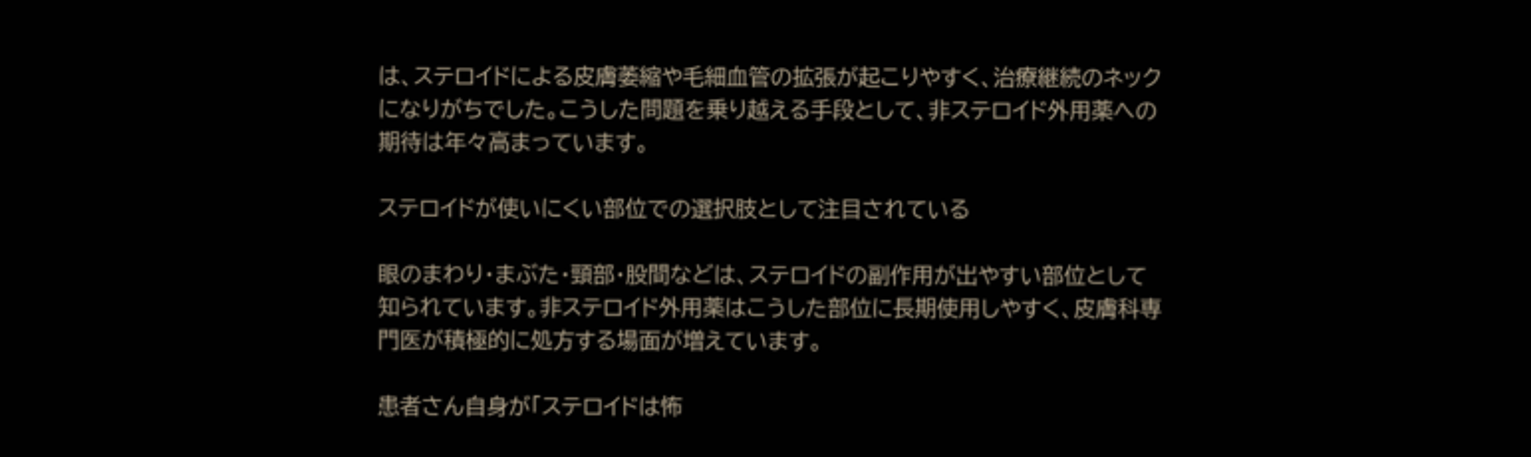は、ステロイドによる皮膚萎縮や毛細血管の拡張が起こりやすく、治療継続のネックになりがちでした。こうした問題を乗り越える手段として、非ステロイド外用薬への期待は年々高まっています。

ステロイドが使いにくい部位での選択肢として注目されている

眼のまわり・まぶた・頸部・股間などは、ステロイドの副作用が出やすい部位として知られています。非ステロイド外用薬はこうした部位に長期使用しやすく、皮膚科専門医が積極的に処方する場面が増えています。

患者さん自身が「ステロイドは怖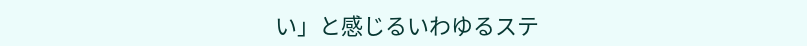い」と感じるいわゆるステ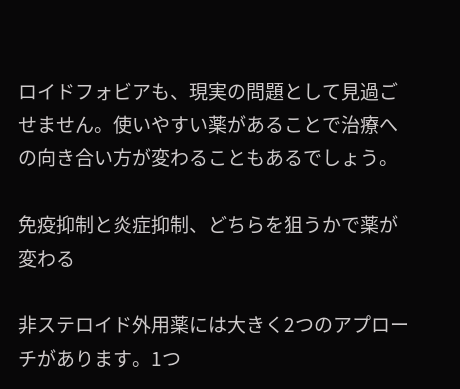ロイドフォビアも、現実の問題として見過ごせません。使いやすい薬があることで治療への向き合い方が変わることもあるでしょう。

免疫抑制と炎症抑制、どちらを狙うかで薬が変わる

非ステロイド外用薬には大きく2つのアプローチがあります。1つ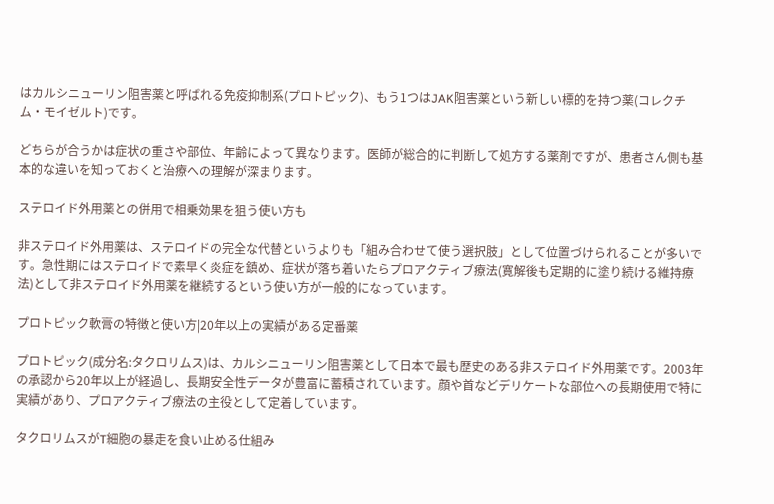はカルシニューリン阻害薬と呼ばれる免疫抑制系(プロトピック)、もう1つはJAK阻害薬という新しい標的を持つ薬(コレクチム・モイゼルト)です。

どちらが合うかは症状の重さや部位、年齢によって異なります。医師が総合的に判断して処方する薬剤ですが、患者さん側も基本的な違いを知っておくと治療への理解が深まります。

ステロイド外用薬との併用で相乗効果を狙う使い方も

非ステロイド外用薬は、ステロイドの完全な代替というよりも「組み合わせて使う選択肢」として位置づけられることが多いです。急性期にはステロイドで素早く炎症を鎮め、症状が落ち着いたらプロアクティブ療法(寛解後も定期的に塗り続ける維持療法)として非ステロイド外用薬を継続するという使い方が一般的になっています。

プロトピック軟膏の特徴と使い方|20年以上の実績がある定番薬

プロトピック(成分名:タクロリムス)は、カルシニューリン阻害薬として日本で最も歴史のある非ステロイド外用薬です。2003年の承認から20年以上が経過し、長期安全性データが豊富に蓄積されています。顔や首などデリケートな部位への長期使用で特に実績があり、プロアクティブ療法の主役として定着しています。

タクロリムスがT細胞の暴走を食い止める仕組み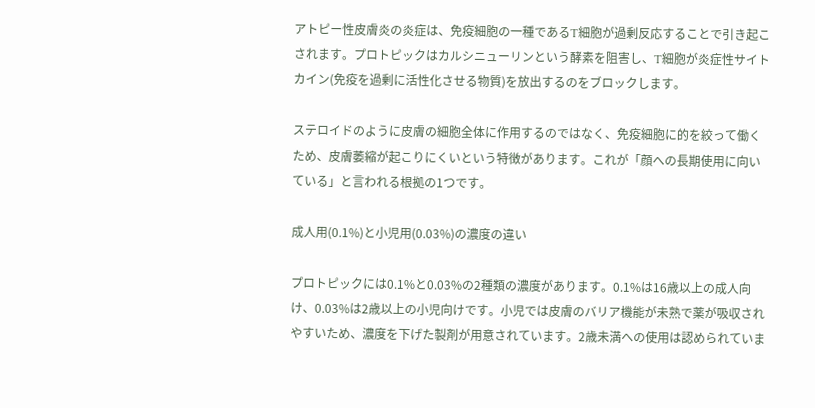アトピー性皮膚炎の炎症は、免疫細胞の一種であるT細胞が過剰反応することで引き起こされます。プロトピックはカルシニューリンという酵素を阻害し、T細胞が炎症性サイトカイン(免疫を過剰に活性化させる物質)を放出するのをブロックします。

ステロイドのように皮膚の細胞全体に作用するのではなく、免疫細胞に的を絞って働くため、皮膚萎縮が起こりにくいという特徴があります。これが「顔への長期使用に向いている」と言われる根拠の1つです。

成人用(0.1%)と小児用(0.03%)の濃度の違い

プロトピックには0.1%と0.03%の2種類の濃度があります。0.1%は16歳以上の成人向け、0.03%は2歳以上の小児向けです。小児では皮膚のバリア機能が未熟で薬が吸収されやすいため、濃度を下げた製剤が用意されています。2歳未満への使用は認められていま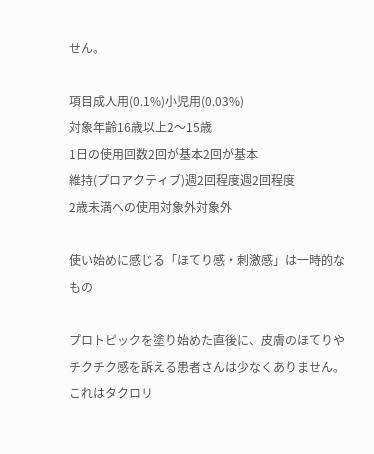せん。

項目成人用(0.1%)小児用(0.03%)
対象年齢16歳以上2〜15歳
1日の使用回数2回が基本2回が基本
維持(プロアクティブ)週2回程度週2回程度
2歳未満への使用対象外対象外

使い始めに感じる「ほてり感・刺激感」は一時的なもの

プロトピックを塗り始めた直後に、皮膚のほてりやチクチク感を訴える患者さんは少なくありません。これはタクロリ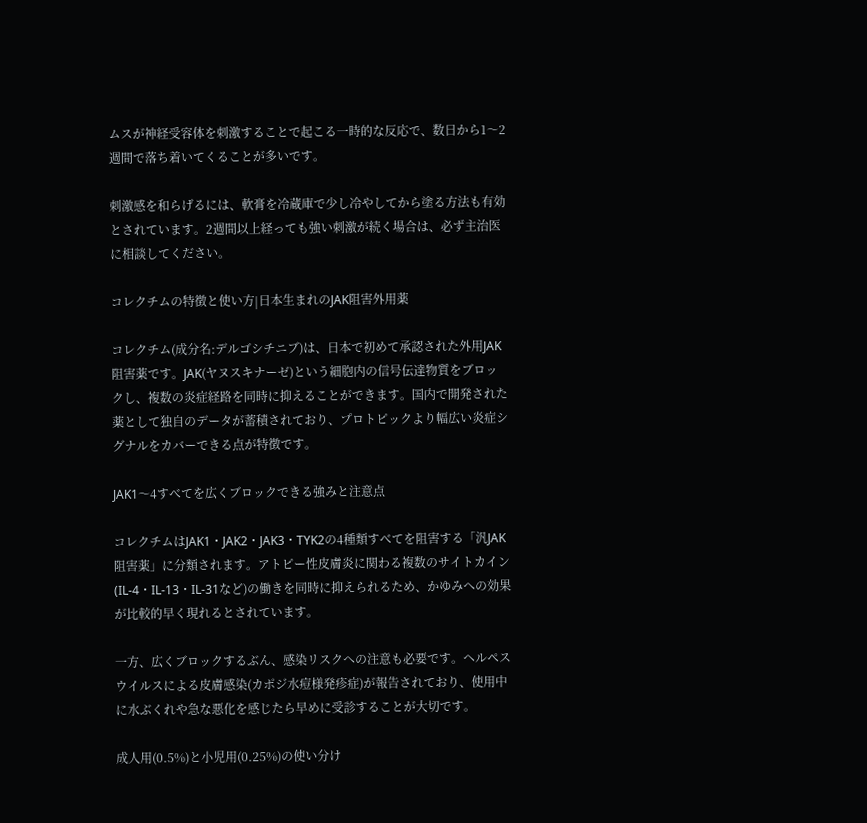ムスが神経受容体を刺激することで起こる一時的な反応で、数日から1〜2週間で落ち着いてくることが多いです。

刺激感を和らげるには、軟膏を冷蔵庫で少し冷やしてから塗る方法も有効とされています。2週間以上経っても強い刺激が続く場合は、必ず主治医に相談してください。

コレクチムの特徴と使い方|日本生まれのJAK阻害外用薬

コレクチム(成分名:デルゴシチニブ)は、日本で初めて承認された外用JAK阻害薬です。JAK(ヤヌスキナーゼ)という細胞内の信号伝達物質をブロックし、複数の炎症経路を同時に抑えることができます。国内で開発された薬として独自のデータが蓄積されており、プロトピックより幅広い炎症シグナルをカバーできる点が特徴です。

JAK1〜4すべてを広くブロックできる強みと注意点

コレクチムはJAK1・JAK2・JAK3・TYK2の4種類すべてを阻害する「汎JAK阻害薬」に分類されます。アトピー性皮膚炎に関わる複数のサイトカイン(IL-4・IL-13・IL-31など)の働きを同時に抑えられるため、かゆみへの効果が比較的早く現れるとされています。

一方、広くブロックするぶん、感染リスクへの注意も必要です。ヘルペスウイルスによる皮膚感染(カポジ水痘様発疹症)が報告されており、使用中に水ぶくれや急な悪化を感じたら早めに受診することが大切です。

成人用(0.5%)と小児用(0.25%)の使い分け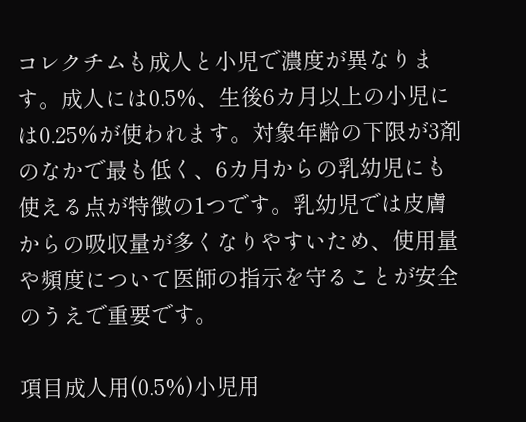コレクチムも成人と小児で濃度が異なります。成人には0.5%、生後6カ月以上の小児には0.25%が使われます。対象年齢の下限が3剤のなかで最も低く、6カ月からの乳幼児にも使える点が特徴の1つです。乳幼児では皮膚からの吸収量が多くなりやすいため、使用量や頻度について医師の指示を守ることが安全のうえで重要です。

項目成人用(0.5%)小児用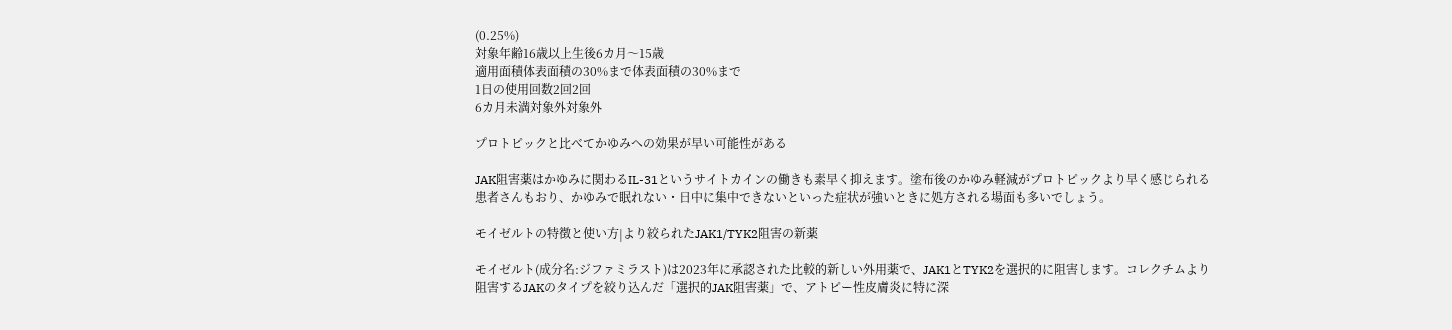(0.25%)
対象年齢16歳以上生後6カ月〜15歳
適用面積体表面積の30%まで体表面積の30%まで
1日の使用回数2回2回
6カ月未満対象外対象外

プロトピックと比べてかゆみへの効果が早い可能性がある

JAK阻害薬はかゆみに関わるIL-31というサイトカインの働きも素早く抑えます。塗布後のかゆみ軽減がプロトピックより早く感じられる患者さんもおり、かゆみで眠れない・日中に集中できないといった症状が強いときに処方される場面も多いでしょう。

モイゼルトの特徴と使い方|より絞られたJAK1/TYK2阻害の新薬

モイゼルト(成分名:ジファミラスト)は2023年に承認された比較的新しい外用薬で、JAK1とTYK2を選択的に阻害します。コレクチムより阻害するJAKのタイプを絞り込んだ「選択的JAK阻害薬」で、アトピー性皮膚炎に特に深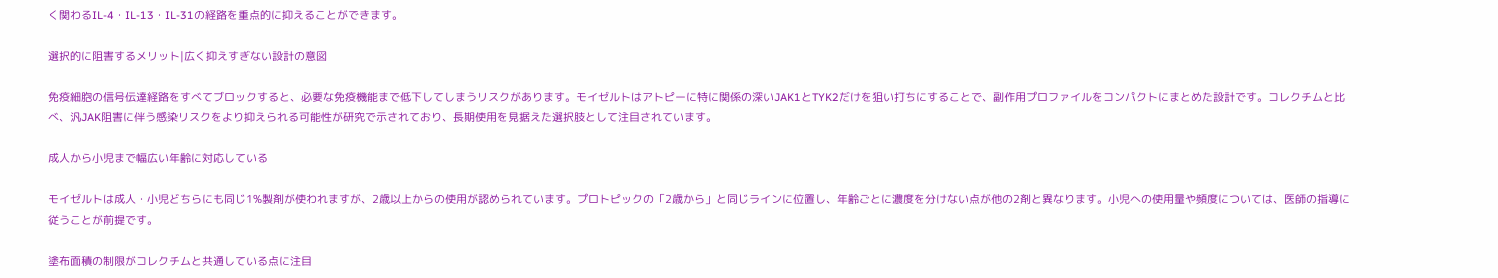く関わるIL-4・IL-13・IL-31の経路を重点的に抑えることができます。

選択的に阻害するメリット|広く抑えすぎない設計の意図

免疫細胞の信号伝達経路をすべてブロックすると、必要な免疫機能まで低下してしまうリスクがあります。モイゼルトはアトピーに特に関係の深いJAK1とTYK2だけを狙い打ちにすることで、副作用プロファイルをコンパクトにまとめた設計です。コレクチムと比べ、汎JAK阻害に伴う感染リスクをより抑えられる可能性が研究で示されており、長期使用を見据えた選択肢として注目されています。

成人から小児まで幅広い年齢に対応している

モイゼルトは成人・小児どちらにも同じ1%製剤が使われますが、2歳以上からの使用が認められています。プロトピックの「2歳から」と同じラインに位置し、年齢ごとに濃度を分けない点が他の2剤と異なります。小児への使用量や頻度については、医師の指導に従うことが前提です。

塗布面積の制限がコレクチムと共通している点に注目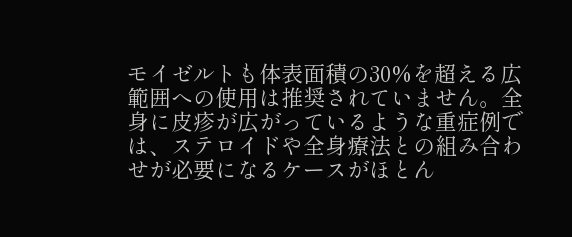モイゼルトも体表面積の30%を超える広範囲への使用は推奨されていません。全身に皮疹が広がっているような重症例では、ステロイドや全身療法との組み合わせが必要になるケースがほとん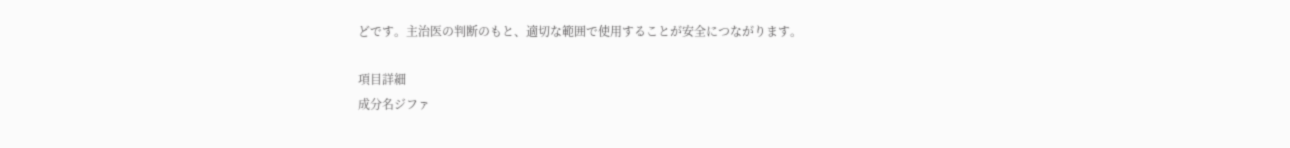どです。主治医の判断のもと、適切な範囲で使用することが安全につながります。

項目詳細
成分名ジファ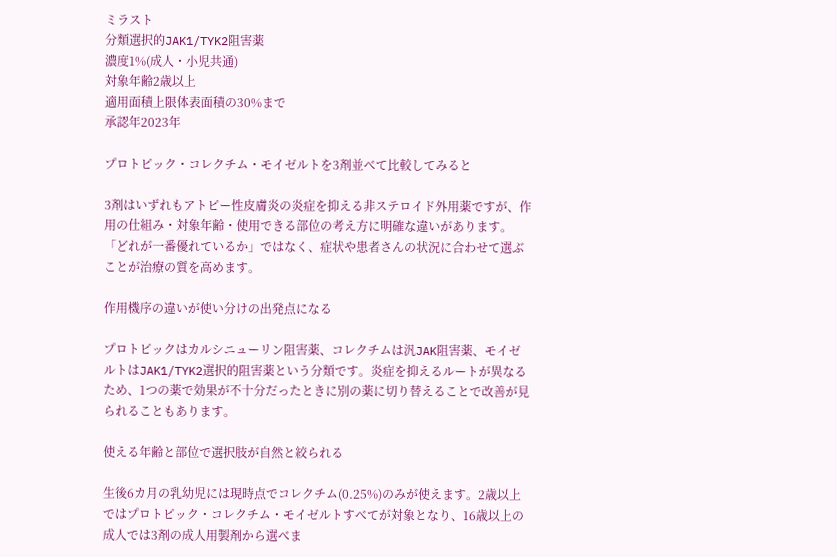ミラスト
分類選択的JAK1/TYK2阻害薬
濃度1%(成人・小児共通)
対象年齢2歳以上
適用面積上限体表面積の30%まで
承認年2023年

プロトピック・コレクチム・モイゼルトを3剤並べて比較してみると

3剤はいずれもアトピー性皮膚炎の炎症を抑える非ステロイド外用薬ですが、作用の仕組み・対象年齢・使用できる部位の考え方に明確な違いがあります。「どれが一番優れているか」ではなく、症状や患者さんの状況に合わせて選ぶことが治療の質を高めます。

作用機序の違いが使い分けの出発点になる

プロトピックはカルシニューリン阻害薬、コレクチムは汎JAK阻害薬、モイゼルトはJAK1/TYK2選択的阻害薬という分類です。炎症を抑えるルートが異なるため、1つの薬で効果が不十分だったときに別の薬に切り替えることで改善が見られることもあります。

使える年齢と部位で選択肢が自然と絞られる

生後6カ月の乳幼児には現時点でコレクチム(0.25%)のみが使えます。2歳以上ではプロトピック・コレクチム・モイゼルトすべてが対象となり、16歳以上の成人では3剤の成人用製剤から選べま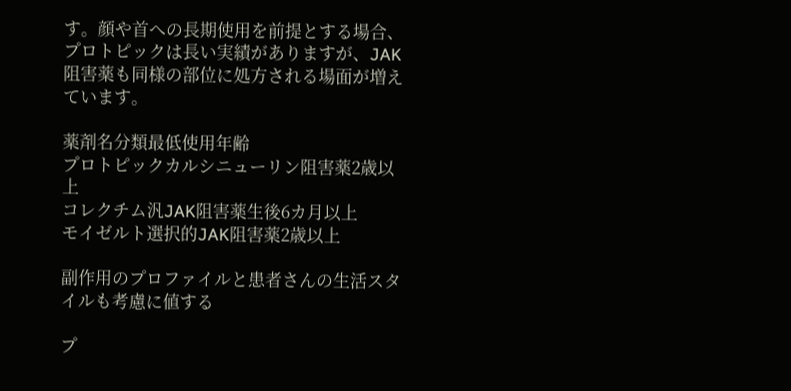す。顔や首への長期使用を前提とする場合、プロトピックは長い実績がありますが、JAK阻害薬も同様の部位に処方される場面が増えています。

薬剤名分類最低使用年齢
プロトピックカルシニューリン阻害薬2歳以上
コレクチム汎JAK阻害薬生後6カ月以上
モイゼルト選択的JAK阻害薬2歳以上

副作用のプロファイルと患者さんの生活スタイルも考慮に値する

プ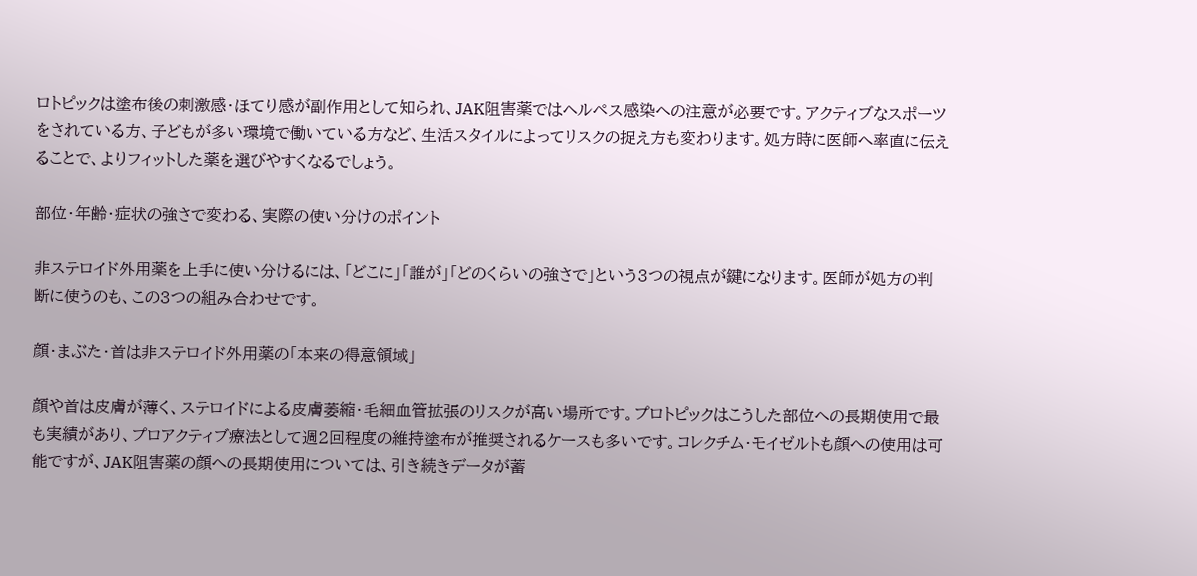ロトピックは塗布後の刺激感・ほてり感が副作用として知られ、JAK阻害薬ではヘルペス感染への注意が必要です。アクティブなスポーツをされている方、子どもが多い環境で働いている方など、生活スタイルによってリスクの捉え方も変わります。処方時に医師へ率直に伝えることで、よりフィットした薬を選びやすくなるでしょう。

部位・年齢・症状の強さで変わる、実際の使い分けのポイント

非ステロイド外用薬を上手に使い分けるには、「どこに」「誰が」「どのくらいの強さで」という3つの視点が鍵になります。医師が処方の判断に使うのも、この3つの組み合わせです。

顔・まぶた・首は非ステロイド外用薬の「本来の得意領域」

顔や首は皮膚が薄く、ステロイドによる皮膚萎縮・毛細血管拡張のリスクが高い場所です。プロトピックはこうした部位への長期使用で最も実績があり、プロアクティブ療法として週2回程度の維持塗布が推奨されるケースも多いです。コレクチム・モイゼルトも顔への使用は可能ですが、JAK阻害薬の顔への長期使用については、引き続きデータが蓄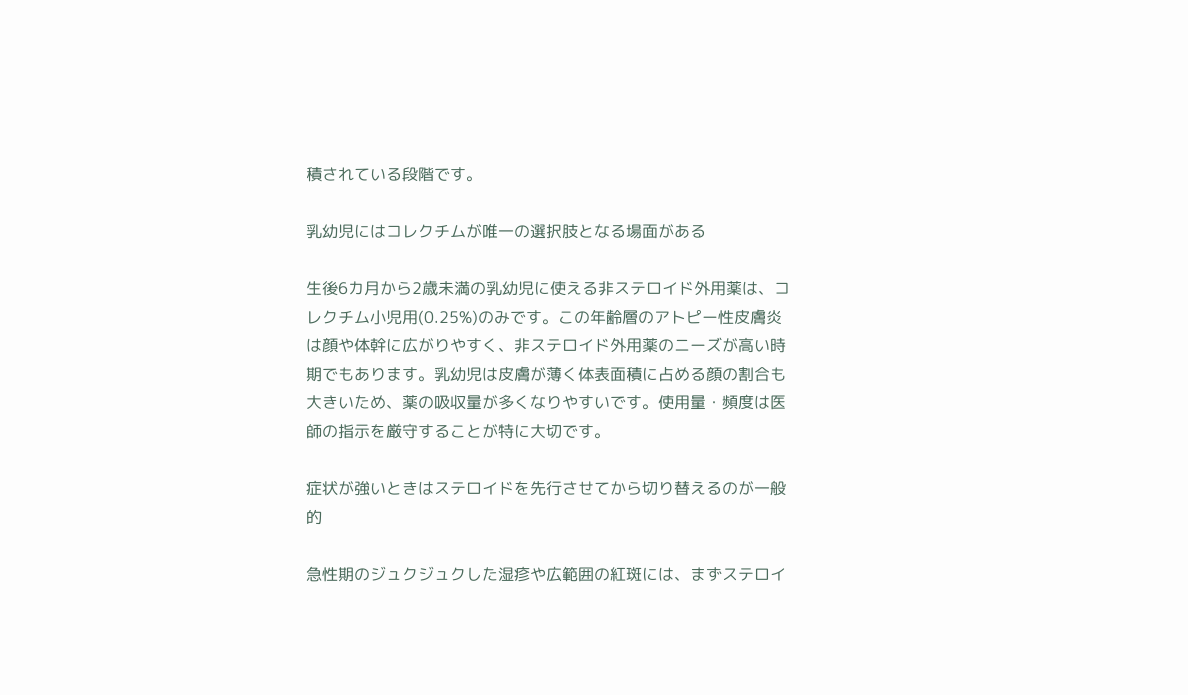積されている段階です。

乳幼児にはコレクチムが唯一の選択肢となる場面がある

生後6カ月から2歳未満の乳幼児に使える非ステロイド外用薬は、コレクチム小児用(0.25%)のみです。この年齢層のアトピー性皮膚炎は顔や体幹に広がりやすく、非ステロイド外用薬のニーズが高い時期でもあります。乳幼児は皮膚が薄く体表面積に占める顔の割合も大きいため、薬の吸収量が多くなりやすいです。使用量・頻度は医師の指示を厳守することが特に大切です。

症状が強いときはステロイドを先行させてから切り替えるのが一般的

急性期のジュクジュクした湿疹や広範囲の紅斑には、まずステロイ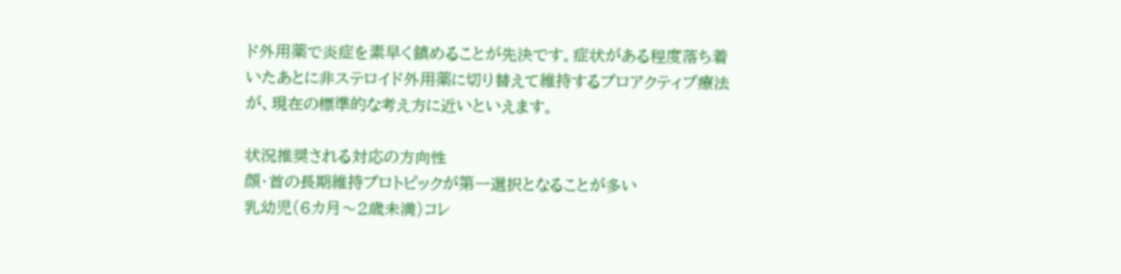ド外用薬で炎症を素早く鎮めることが先決です。症状がある程度落ち着いたあとに非ステロイド外用薬に切り替えて維持するプロアクティブ療法が、現在の標準的な考え方に近いといえます。

状況推奨される対応の方向性
顔・首の長期維持プロトピックが第一選択となることが多い
乳幼児(6カ月〜2歳未満)コレ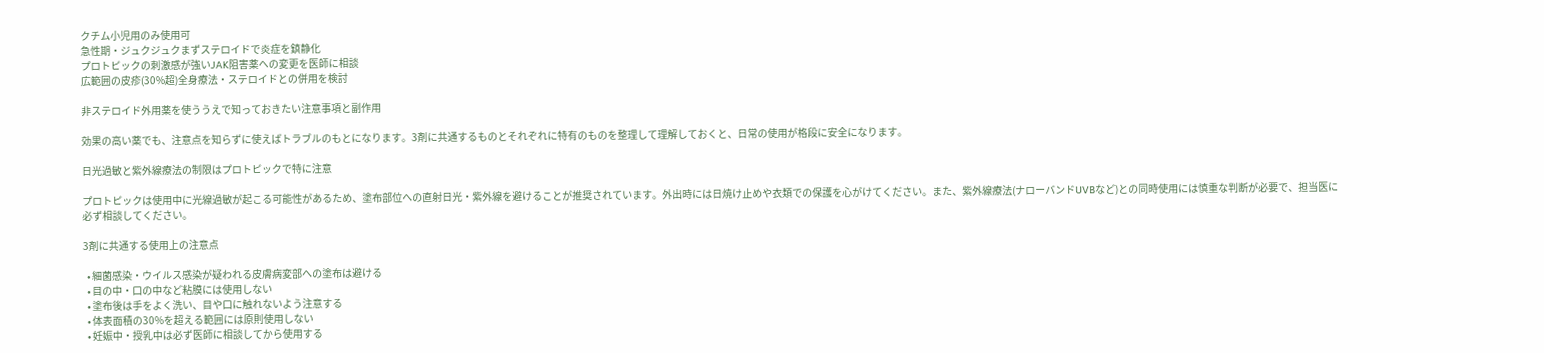クチム小児用のみ使用可
急性期・ジュクジュクまずステロイドで炎症を鎮静化
プロトピックの刺激感が強いJAK阻害薬への変更を医師に相談
広範囲の皮疹(30%超)全身療法・ステロイドとの併用を検討

非ステロイド外用薬を使ううえで知っておきたい注意事項と副作用

効果の高い薬でも、注意点を知らずに使えばトラブルのもとになります。3剤に共通するものとそれぞれに特有のものを整理して理解しておくと、日常の使用が格段に安全になります。

日光過敏と紫外線療法の制限はプロトピックで特に注意

プロトピックは使用中に光線過敏が起こる可能性があるため、塗布部位への直射日光・紫外線を避けることが推奨されています。外出時には日焼け止めや衣類での保護を心がけてください。また、紫外線療法(ナローバンドUVBなど)との同時使用には慎重な判断が必要で、担当医に必ず相談してください。

3剤に共通する使用上の注意点

  • 細菌感染・ウイルス感染が疑われる皮膚病変部への塗布は避ける
  • 目の中・口の中など粘膜には使用しない
  • 塗布後は手をよく洗い、目や口に触れないよう注意する
  • 体表面積の30%を超える範囲には原則使用しない
  • 妊娠中・授乳中は必ず医師に相談してから使用する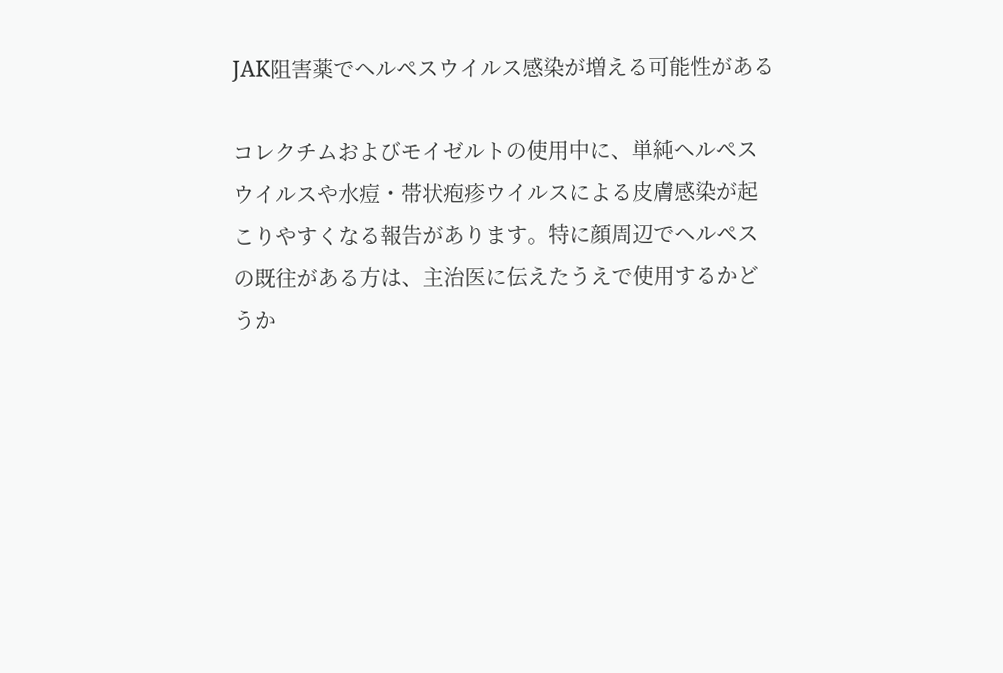JAK阻害薬でヘルペスウイルス感染が増える可能性がある

コレクチムおよびモイゼルトの使用中に、単純ヘルペスウイルスや水痘・帯状疱疹ウイルスによる皮膚感染が起こりやすくなる報告があります。特に顔周辺でヘルペスの既往がある方は、主治医に伝えたうえで使用するかどうか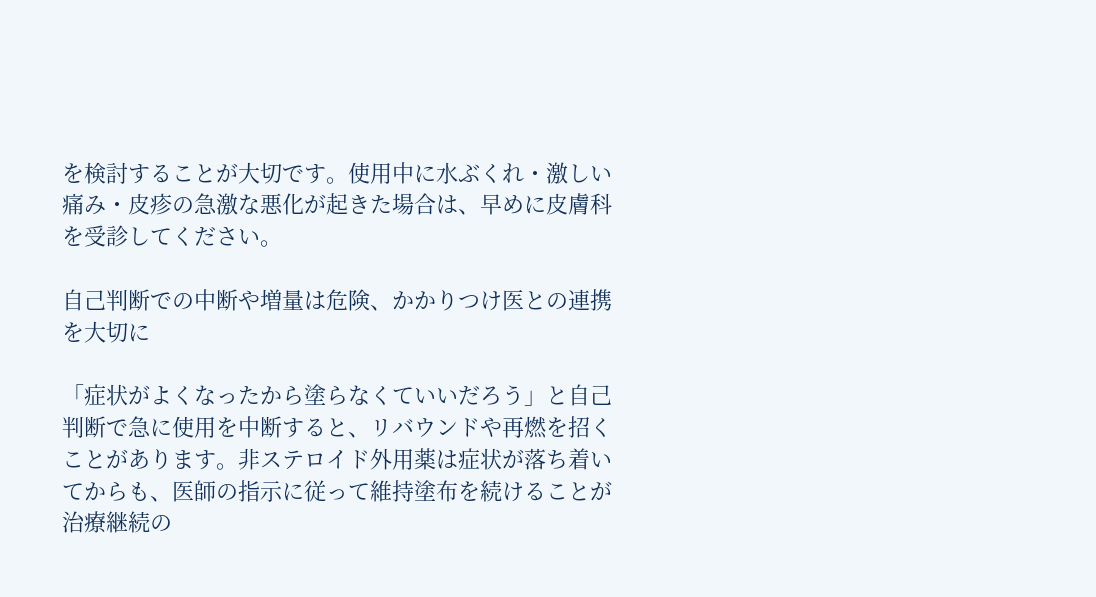を検討することが大切です。使用中に水ぶくれ・激しい痛み・皮疹の急激な悪化が起きた場合は、早めに皮膚科を受診してください。

自己判断での中断や増量は危険、かかりつけ医との連携を大切に

「症状がよくなったから塗らなくていいだろう」と自己判断で急に使用を中断すると、リバウンドや再燃を招くことがあります。非ステロイド外用薬は症状が落ち着いてからも、医師の指示に従って維持塗布を続けることが治療継続の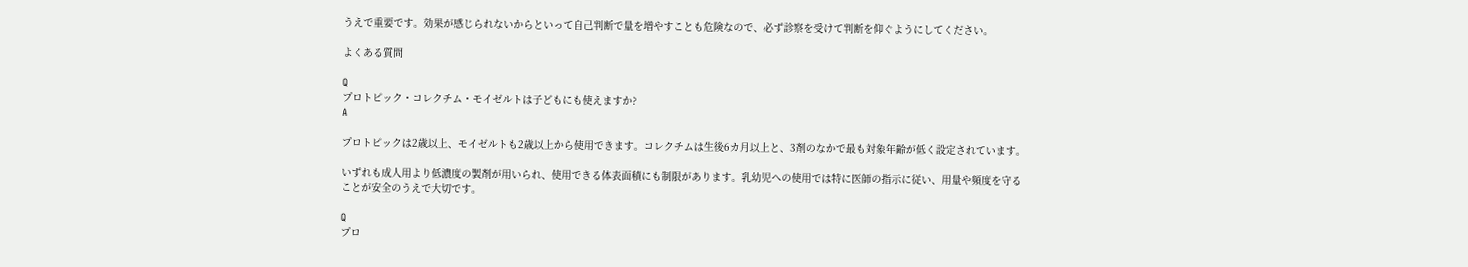うえで重要です。効果が感じられないからといって自己判断で量を増やすことも危険なので、必ず診察を受けて判断を仰ぐようにしてください。

よくある質問

Q
プロトピック・コレクチム・モイゼルトは子どもにも使えますか?
A

プロトピックは2歳以上、モイゼルトも2歳以上から使用できます。コレクチムは生後6カ月以上と、3剤のなかで最も対象年齢が低く設定されています。

いずれも成人用より低濃度の製剤が用いられ、使用できる体表面積にも制限があります。乳幼児への使用では特に医師の指示に従い、用量や頻度を守ることが安全のうえで大切です。

Q
プロ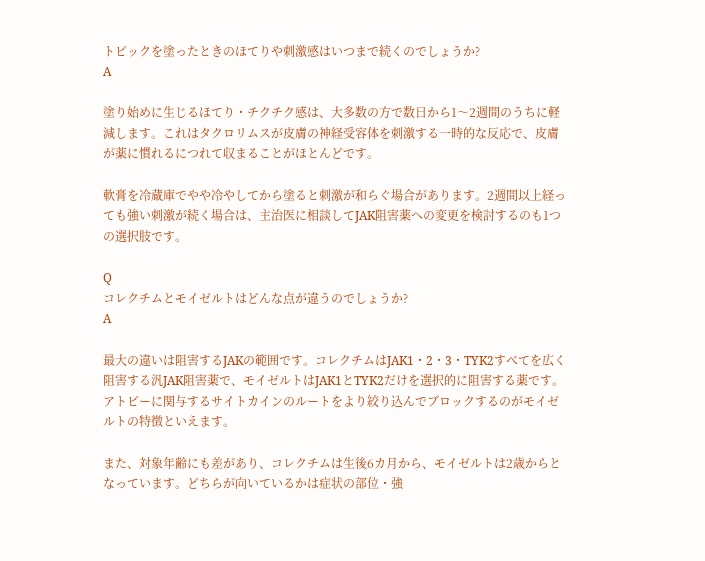トピックを塗ったときのほてりや刺激感はいつまで続くのでしょうか?
A

塗り始めに生じるほてり・チクチク感は、大多数の方で数日から1〜2週間のうちに軽減します。これはタクロリムスが皮膚の神経受容体を刺激する一時的な反応で、皮膚が薬に慣れるにつれて収まることがほとんどです。

軟膏を冷蔵庫でやや冷やしてから塗ると刺激が和らぐ場合があります。2週間以上経っても強い刺激が続く場合は、主治医に相談してJAK阻害薬への変更を検討するのも1つの選択肢です。

Q
コレクチムとモイゼルトはどんな点が違うのでしょうか?
A

最大の違いは阻害するJAKの範囲です。コレクチムはJAK1・2・3・TYK2すべてを広く阻害する汎JAK阻害薬で、モイゼルトはJAK1とTYK2だけを選択的に阻害する薬です。アトピーに関与するサイトカインのルートをより絞り込んでブロックするのがモイゼルトの特徴といえます。

また、対象年齢にも差があり、コレクチムは生後6カ月から、モイゼルトは2歳からとなっています。どちらが向いているかは症状の部位・強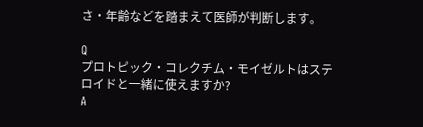さ・年齢などを踏まえて医師が判断します。

Q
プロトピック・コレクチム・モイゼルトはステロイドと一緒に使えますか?
A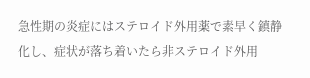急性期の炎症にはステロイド外用薬で素早く鎮静化し、症状が落ち着いたら非ステロイド外用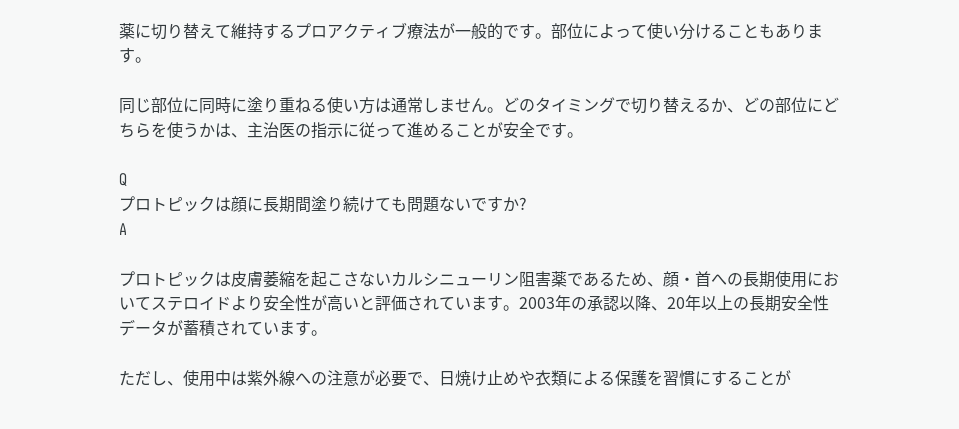薬に切り替えて維持するプロアクティブ療法が一般的です。部位によって使い分けることもあります。

同じ部位に同時に塗り重ねる使い方は通常しません。どのタイミングで切り替えるか、どの部位にどちらを使うかは、主治医の指示に従って進めることが安全です。

Q
プロトピックは顔に長期間塗り続けても問題ないですか?
A

プロトピックは皮膚萎縮を起こさないカルシニューリン阻害薬であるため、顔・首への長期使用においてステロイドより安全性が高いと評価されています。2003年の承認以降、20年以上の長期安全性データが蓄積されています。

ただし、使用中は紫外線への注意が必要で、日焼け止めや衣類による保護を習慣にすることが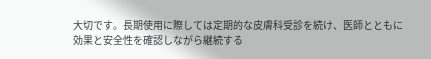大切です。長期使用に際しては定期的な皮膚科受診を続け、医師とともに効果と安全性を確認しながら継続する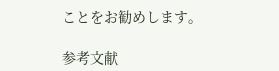ことをお勧めします。

参考文献